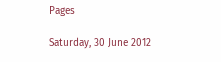Pages

Saturday, 30 June 2012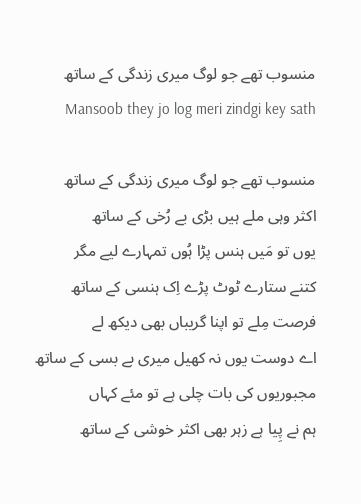منسوب تھے جو لوگ میری زندگی کے ساتھ Mansoob they jo log meri zindgi key sath

منسوب تھے جو لوگ میری زندگی کے ساتھ
اکثر وہی ملے ہیں بڑی بے رُخی کے ساتھ
یوں تو مَیں ہنس پڑا ہُوں تمہارے لیے مگر
کتنے ستارے ٹوٹ پڑے اِک ہنسی کے ساتھ
فرصت مِلے تو اپنا گریباں بھی دیکھ لے
اے دوست یوں نہ کھیل میری بے بسی کے ساتھ
مجبوریوں کی بات چلی ہے تو مئے کہاں
ہم نے پِیا ہے زہر بھی اکثر خوشی کے ساتھ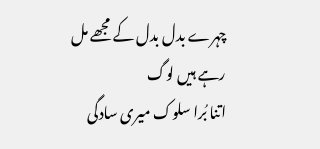چہرے بدل بدل کے مجھے مل رہے ہیں لوگ
اتنا بُرا سلوک میری سادگی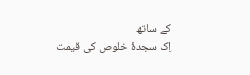کے ساتھ
اِک سجدۂ خلوص کی قیمت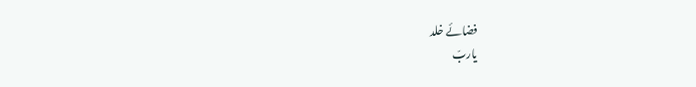فضائے خلد
یاربّ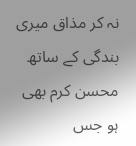نہ کر مذاق میری بندگی کے ساتھ
محسن کرم بھی ہو جس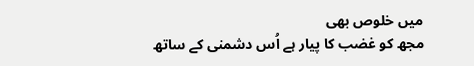میں خلوص بھی
مجھ کو غضب کا پیار ہے اُس دشمنی کے ساتھ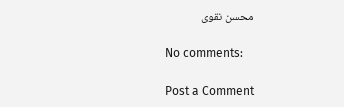محسن نقوی

No comments:

Post a Comment